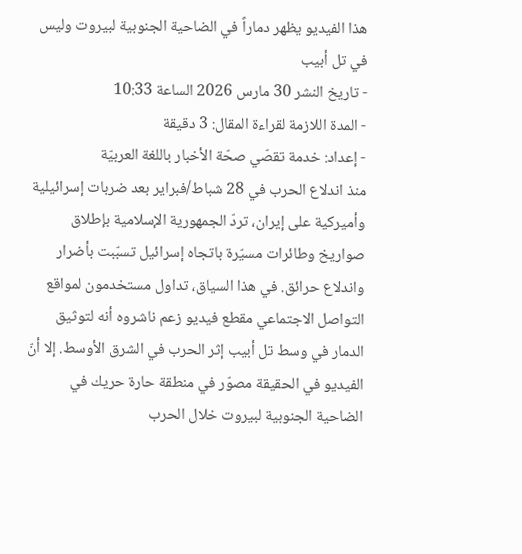هذا الفيديو يظهر دماراً في الضاحية الجنوبية لبيروت وليس في تل أبيب
- تاريخ النشر 30 مارس 2026 الساعة 10:33
- المدة اللازمة لقراءة المقال: 3 دقيقة
- إعداد: خدمة تقصّي صحّة الأخبار باللغة العربيّة
منذ اندلاع الحرب في 28 شباط/فبراير بعد ضربات إسرائيلية وأميركية على إيران، تردّ الجمهورية الإسلامية بإطلاق صواريخ وطائرات مسيّرة باتجاه إسرائيل تسبّبت بأضرار واندلاع حرائق. في هذا السياق، تداول مستخدمون لمواقع التواصل الاجتماعي مقطع فيديو زعم ناشروه أنه لتوثيق الدمار في وسط تل أبيب إثر الحرب في الشرق الأوسط. إلا أنّ الفيديو في الحقيقة مصوّر في منطقة حارة حريك في الضاحية الجنوبية لبيروت خلال الحرب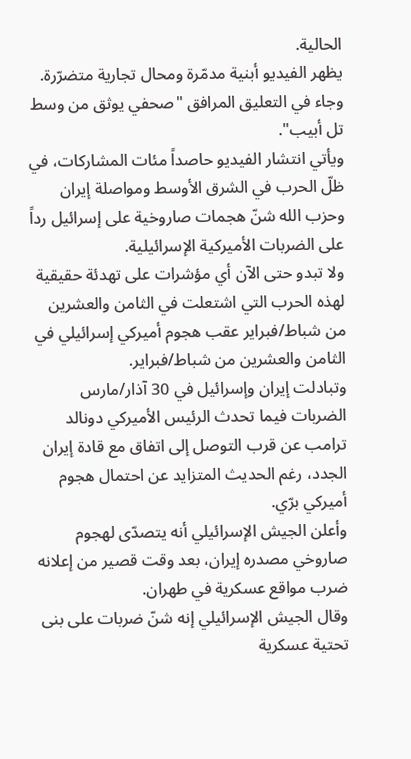الحالية.
يظهر الفيديو أبنية مدمّرة ومحال تجارية متضرّرة.
وجاء في التعليق المرافق "صحفي يوثق من وسط تل أبيب".
ويأتي انتشار الفيديو حاصداً مئات المشاركات، في ظلّ الحرب في الشرق الأوسط ومواصلة إيران وحزب الله شنّ هجمات صاروخية على إسرائيل رداً على الضربات الأميركية الإسرائيلية.
ولا تبدو حتى الآن أي مؤشرات على تهدئة حقيقية لهذه الحرب التي اشتعلت في الثامن والعشرين من شباط/فبراير عقب هجوم أميركي إسرائيلي في الثامن والعشرين من شباط/فبراير.
وتبادلت إيران وإسرائيل في 30 آذار/مارس الضربات فيما تحدث الرئيس الأميركي دونالد ترامب عن قرب التوصل إلى اتفاق مع قادة إيران الجدد، رغم الحديث المتزايد عن احتمال هجوم أميركي برّي.
وأعلن الجيش الإسرائيلي أنه يتصدّى لهجوم صاروخي مصدره إيران، بعد وقت قصير من إعلانه ضرب مواقع عسكرية في طهران.
وقال الجيش الإسرائيلي إنه شنّ ضربات على بنى تحتية عسكرية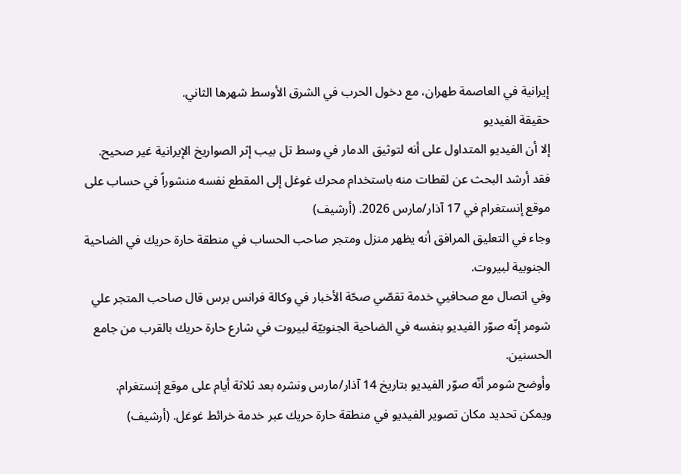إيرانية في العاصمة طهران، مع دخول الحرب في الشرق الأوسط شهرها الثاني.
حقيقة الفيديو
إلا أن الفيديو المتداول على أنه لتوثيق الدمار في وسط تل بيب إثر الصواريخ الإيرانية غير صحيح.
فقد أرشد البحث عن لقطات منه باستخدام محرك غوغل إلى المقطع نفسه منشوراً في حساب على موقع إنستغرام في 17 آذار/مارس 2026. (أرشيف)
وجاء في التعليق المرافق أنه يظهر منزل ومتجر صاحب الحساب في منطقة حارة حريك في الضاحية الجنوبية لبيروت.
وفي اتصال مع صحافيي خدمة تقصّي صحّة الأخبار في وكالة فرانس برس قال صاحب المتجر علي شومر إنّه صوّر الفيديو بنفسه في الضاحية الجنوبيّة لبيروت في شارع حارة حريك بالقرب من جامع الحسنين.
وأوضح شومر أنّه صوّر الفيديو بتاريخ 14 آذار/مارس ونشره بعد ثلاثة أيام على موقع إنستغرام.
ويمكن تحديد مكان تصوير الفيديو في منطقة حارة حريك عبر خدمة خرائط غوغل. (أرشيف)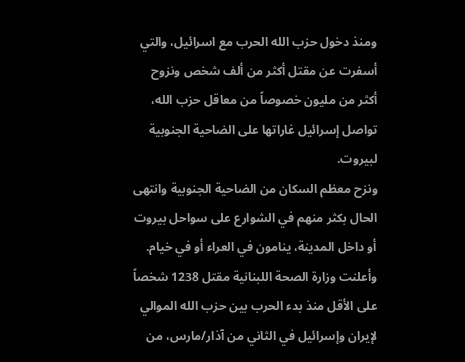ومنذ دخول حزب الله الحرب مع اسرائيل، والتي أسفرت عن مقتل أكثر من ألف شخص ونزوح أكثر من مليون خصوصاً من معاقل حزب الله، تواصل إسرائيل غاراتها على الضاحية الجنوبية لبيروت.
ونزح معظم السكان من الضاحية الجنوبية وانتهى الحال بكثر منهم في الشوارع على سواحل بيروت أو داخل المدينة، ينامون في العراء أو في خيام.
وأعلنت وزارة الصحة اللبنانية مقتل 1238 شخصاً على الأقل منذ بدء الحرب بين حزب الله الموالي لإيران وإسرائيل في الثاني من آذار/مارس، من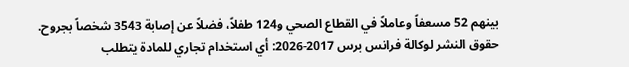بينهم 52 مسعفاً وعاملاً في القطاع الصحي و124 طفلاً، فضلاً عن إصابة 3543 شخصاً بجروح.
حقوق النشر لوكالة فرانس برس 2017-2026: أي استخدام تجاري للمادة يتطلب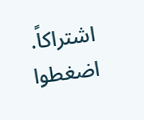اشتراكاً. اضغطوا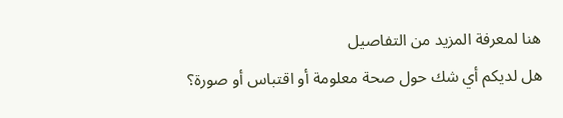هنا لمعرفة المزيد من التفاصيل
هل لديكم أي شك حول صحة معلومة أو اقتباس أو صورة؟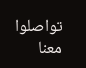تواصلوا معنا